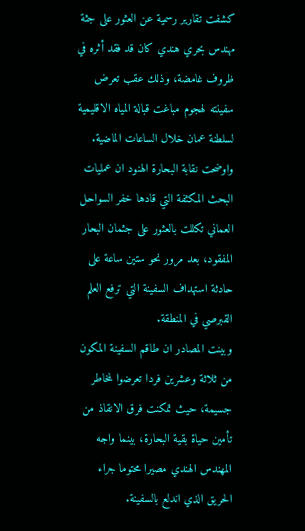كشفت تقارير رسمية عن العثور على جثة مهندس بحري هندي كان قد فقد أثره في ظروف غامضة، وذلك عقب تعرض سفينته لهجوم مباغت قبالة المياه الاقليمية لسلطنة عمان خلال الساعات الماضية.
واوضحت نقابة البحارة الهنود ان عمليات البحث المكثفة التي قادها خفر السواحل العماني تكللت بالعثور على جثمان البحار المفقود، بعد مرور نحو ستين ساعة على حادثة استهداف السفينة التي ترفع العلم القبرصي في المنطقة.
وبينت المصادر ان طاقم السفينة المكون من ثلاثة وعشرين فردا تعرضوا لمخاطر جسيمة، حيث تمكنت فرق الانقاذ من تأمين حياة بقية البحارة، بينما واجه المهندس الهندي مصيرا محتوما جراء الحريق الذي اندلع بالسفينة.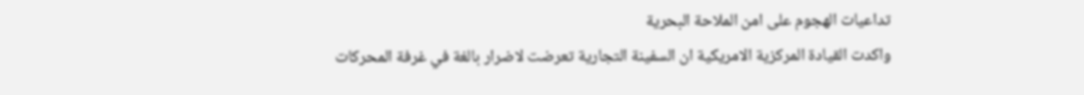تداعيات الهجوم على امن الملاحة البحرية
واكدت القيادة المركزية الامريكية ان السفينة التجارية تعرضت لاضرار بالغة في غرفة المحركات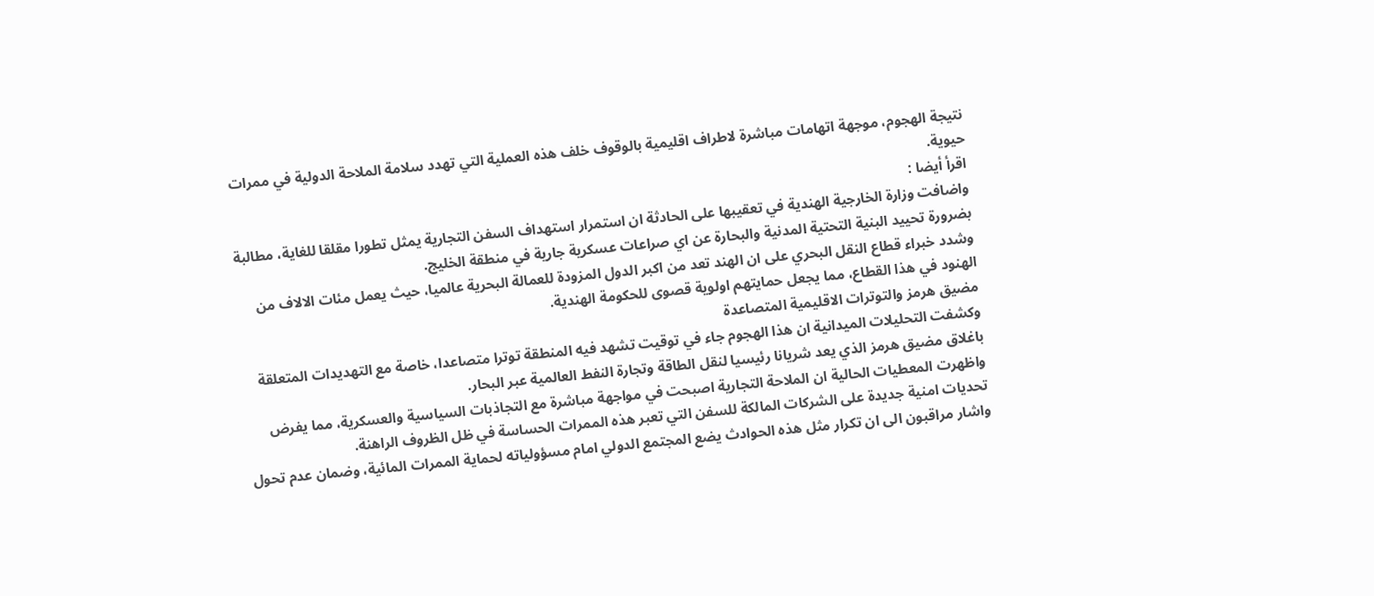نتيجة الهجوم، موجهة اتهامات مباشرة لاطراف اقليمية بالوقوف خلف هذه العملية التي تهدد سلامة الملاحة الدولية في ممرات حيوية.
اقرأ أيضا :
واضافت وزارة الخارجية الهندية في تعقيبها على الحادثة ان استمرار استهداف السفن التجارية يمثل تطورا مقلقا للغاية، مطالبة بضرورة تحييد البنية التحتية المدنية والبحارة عن اي صراعات عسكرية جارية في منطقة الخليج.
وشدد خبراء قطاع النقل البحري على ان الهند تعد من اكبر الدول المزودة للعمالة البحرية عالميا، حيث يعمل مئات الالاف من الهنود في هذا القطاع، مما يجعل حمايتهم اولوية قصوى للحكومة الهندية.
مضيق هرمز والتوترات الاقليمية المتصاعدة
وكشفت التحليلات الميدانية ان هذا الهجوم جاء في توقيت تشهد فيه المنطقة توترا متصاعدا، خاصة مع التهديدات المتعلقة باغلاق مضيق هرمز الذي يعد شريانا رئيسيا لنقل الطاقة وتجارة النفط العالمية عبر البحار.
واظهرت المعطيات الحالية ان الملاحة التجارية اصبحت في مواجهة مباشرة مع التجاذبات السياسية والعسكرية، مما يفرض تحديات امنية جديدة على الشركات المالكة للسفن التي تعبر هذه الممرات الحساسة في ظل الظروف الراهنة.
واشار مراقبون الى ان تكرار مثل هذه الحوادث يضع المجتمع الدولي امام مسؤولياته لحماية الممرات المائية، وضمان عدم تحول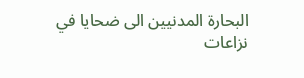البحارة المدنيين الى ضحايا في نزاعات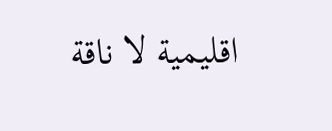اقليمية لا ناقة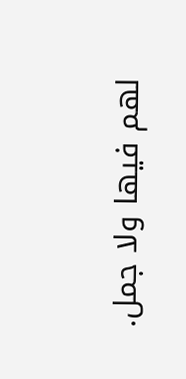لهم فيها ولا جمل.